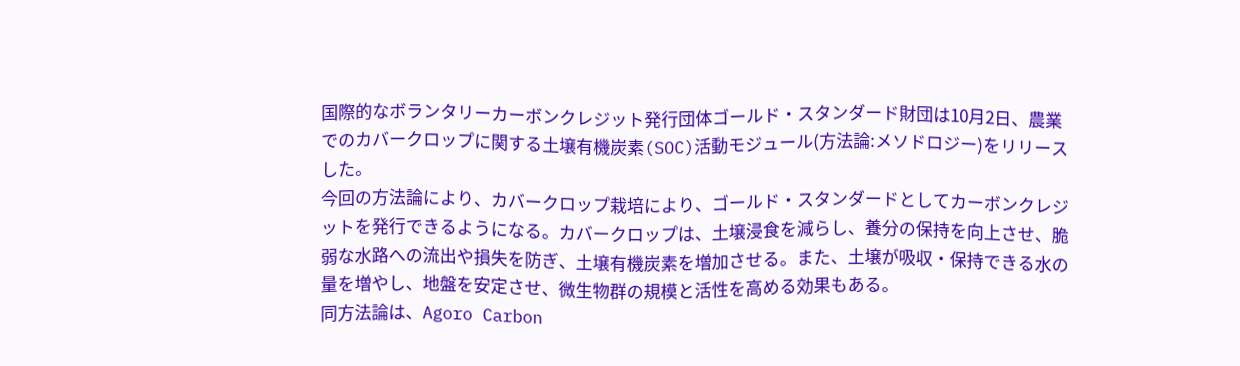国際的なボランタリーカーボンクレジット発行団体ゴールド・スタンダード財団は10月2日、農業でのカバークロップに関する土壌有機炭素(SOC)活動モジュール(方法論:メソドロジー)をリリースした。
今回の方法論により、カバークロップ栽培により、ゴールド・スタンダードとしてカーボンクレジットを発行できるようになる。カバークロップは、土壌浸食を減らし、養分の保持を向上させ、脆弱な水路への流出や損失を防ぎ、土壌有機炭素を増加させる。また、土壌が吸収・保持できる水の量を増やし、地盤を安定させ、微生物群の規模と活性を高める効果もある。
同方法論は、Agoro Carbon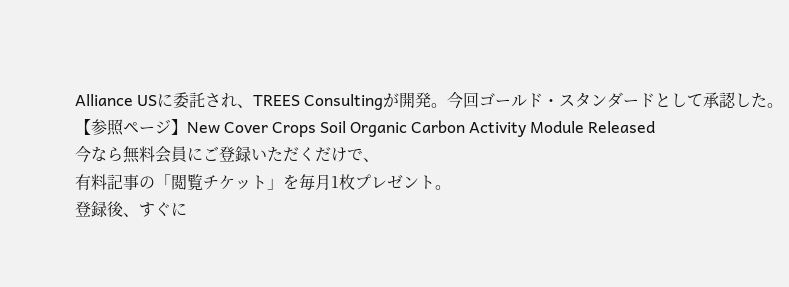Alliance USに委託され、TREES Consultingが開発。今回ゴールド・スタンダードとして承認した。
【参照ページ】New Cover Crops Soil Organic Carbon Activity Module Released
今なら無料会員にご登録いただくだけで、
有料記事の「閲覧チケット」を毎月1枚プレゼント。
登録後、すぐに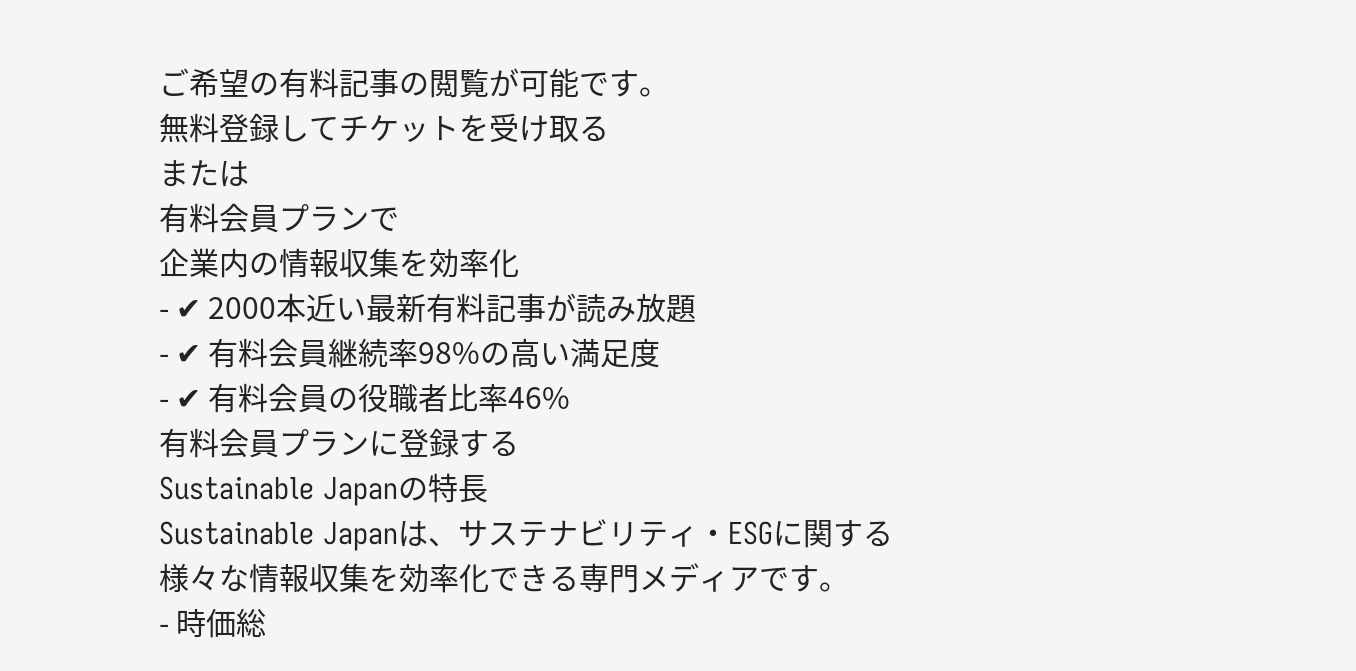ご希望の有料記事の閲覧が可能です。
無料登録してチケットを受け取る
または
有料会員プランで
企業内の情報収集を効率化
- ✔ 2000本近い最新有料記事が読み放題
- ✔ 有料会員継続率98%の高い満足度
- ✔ 有料会員の役職者比率46%
有料会員プランに登録する
Sustainable Japanの特長
Sustainable Japanは、サステナビリティ・ESGに関する
様々な情報収集を効率化できる専門メディアです。
- 時価総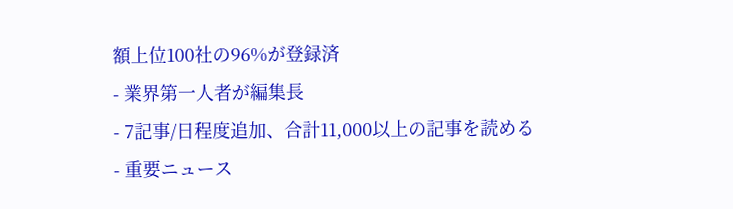額上位100社の96%が登録済
- 業界第一人者が編集長
- 7記事/日程度追加、合計11,000以上の記事を読める
- 重要ニュース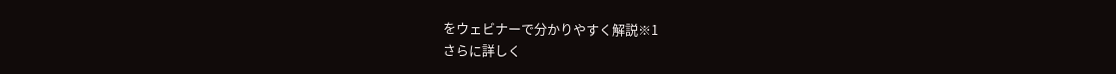をウェビナーで分かりやすく解説※1
さらに詳しく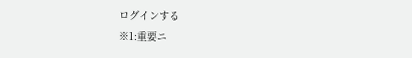ログインする
※1:重要ニ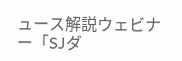ュース解説ウェビナー「SJダ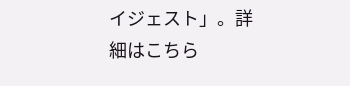イジェスト」。詳細はこちら